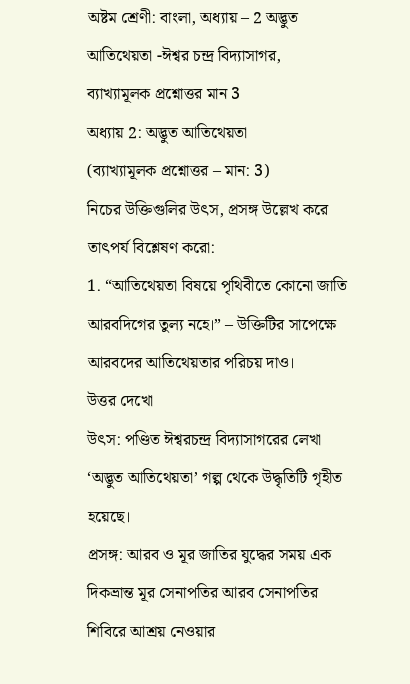অষ্টম শ্রেণী: বাংলা, অধ্যায় – 2 অদ্ভুত আতিথেয়তা -ঈশ্বর চন্দ্র বিদ্যাসাগর, ব্যাখ্যামূলক প্রশ্নোত্তর মান 3
অধ্যায় 2: অদ্ভুত আতিথেয়তা
(ব্যাখ্যামূলক প্রশ্নোত্তর – মান: 3)
নিচের উক্তিগুলির উৎস, প্রসঙ্গ উল্লেখ করে তাৎপর্য বিশ্লেষণ করো:
1. “আতিথেয়তা বিষয়ে পৃথিবীতে কোনো জাতি আরবদিগের তুল্য নহে।” – উক্তিটির সাপেক্ষে আরবদের আতিথেয়তার পরিচয় দাও।
উত্তর দেখো
উৎস: পণ্ডিত ঈশ্বরচন্দ্র বিদ্যাসাগরের লেখা ‘অদ্ভুত আতিথেয়তা’ গল্প থেকে উদ্ধৃতিটি গৃহীত হয়েছে।
প্রসঙ্গ: আরব ও মূর জাতির যুদ্ধের সময় এক দিকভ্রান্ত মূর সেনাপতির আরব সেনাপতির শিবিরে আশ্রয় নেওয়ার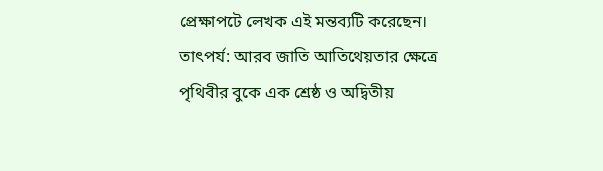প্রেক্ষাপটে লেখক এই মন্তব্যটি করেছেন।
তাৎপর্য: আরব জাতি আতিথেয়তার ক্ষেত্রে পৃথিবীর বুকে এক শ্রেষ্ঠ ও অদ্বিতীয়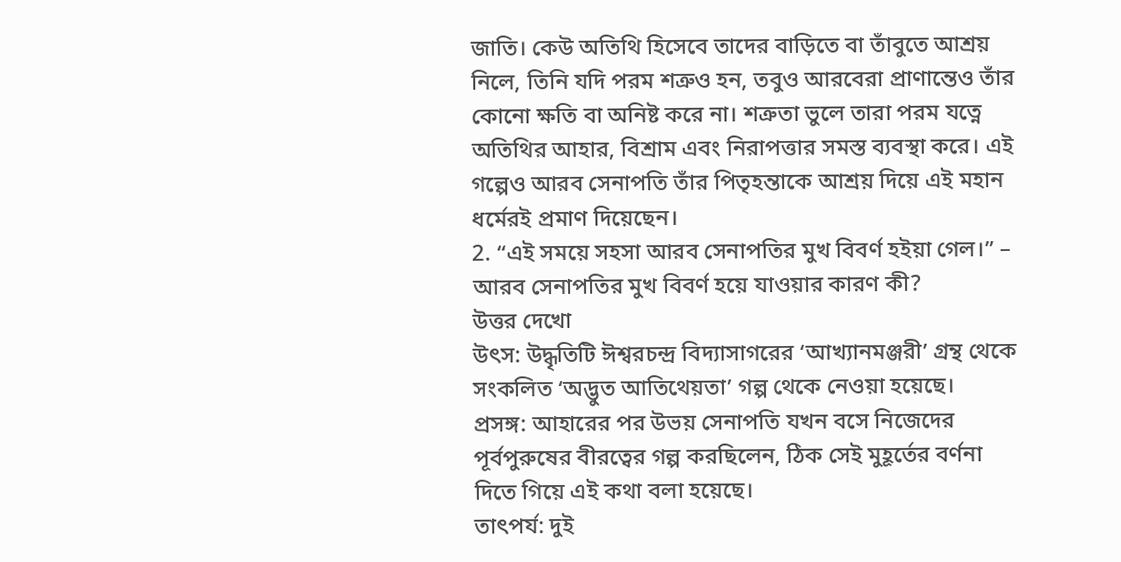জাতি। কেউ অতিথি হিসেবে তাদের বাড়িতে বা তাঁবুতে আশ্রয় নিলে, তিনি যদি পরম শত্রুও হন, তবুও আরবেরা প্রাণান্তেও তাঁর কোনো ক্ষতি বা অনিষ্ট করে না। শত্রুতা ভুলে তারা পরম যত্নে অতিথির আহার, বিশ্রাম এবং নিরাপত্তার সমস্ত ব্যবস্থা করে। এই গল্পেও আরব সেনাপতি তাঁর পিতৃহন্তাকে আশ্রয় দিয়ে এই মহান ধর্মেরই প্রমাণ দিয়েছেন।
2. “এই সময়ে সহসা আরব সেনাপতির মুখ বিবর্ণ হইয়া গেল।” – আরব সেনাপতির মুখ বিবর্ণ হয়ে যাওয়ার কারণ কী?
উত্তর দেখো
উৎস: উদ্ধৃতিটি ঈশ্বরচন্দ্র বিদ্যাসাগরের ‘আখ্যানমঞ্জরী’ গ্রন্থ থেকে সংকলিত ‘অদ্ভুত আতিথেয়তা’ গল্প থেকে নেওয়া হয়েছে।
প্রসঙ্গ: আহারের পর উভয় সেনাপতি যখন বসে নিজেদের পূর্বপুরুষের বীরত্বের গল্প করছিলেন, ঠিক সেই মুহূর্তের বর্ণনা দিতে গিয়ে এই কথা বলা হয়েছে।
তাৎপর্য: দুই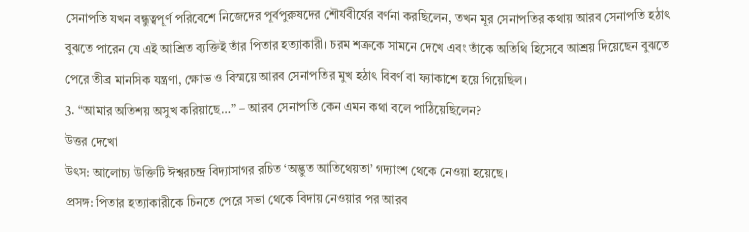সেনাপতি যখন বন্ধুত্বপূর্ণ পরিবেশে নিজেদের পূর্বপুরুষদের শৌর্যবীর্যের বর্ণনা করছিলেন, তখন মূর সেনাপতির কথায় আরব সেনাপতি হঠাৎ বুঝতে পারেন যে এই আশ্রিত ব্যক্তিই তাঁর পিতার হত্যাকারী। চরম শত্রুকে সামনে দেখে এবং তাঁকে অতিথি হিসেবে আশ্রয় দিয়েছেন বুঝতে পেরে তীব্র মানসিক যন্ত্রণা, ক্ষোভ ও বিস্ময়ে আরব সেনাপতির মুখ হঠাৎ বিবর্ণ বা ফ্যাকাশে হয়ে গিয়েছিল।
3. “আমার অতিশয় অসুখ করিয়াছে…” – আরব সেনাপতি কেন এমন কথা বলে পাঠিয়েছিলেন?
উত্তর দেখো
উৎস: আলোচ্য উক্তিটি ঈশ্বরচন্দ্র বিদ্যাসাগর রচিত ‘অদ্ভুত আতিথেয়তা’ গদ্যাংশ থেকে নেওয়া হয়েছে।
প্রসঙ্গ: পিতার হত্যাকারীকে চিনতে পেরে সভা থেকে বিদায় নেওয়ার পর আরব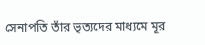সেনাপতি তাঁর ভৃত্যদের মাধ্যমে মূর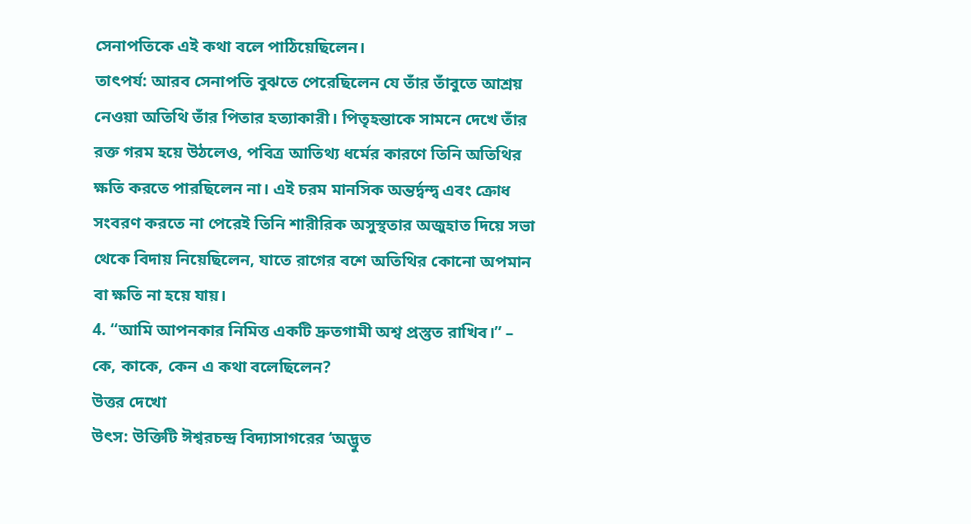সেনাপতিকে এই কথা বলে পাঠিয়েছিলেন।
তাৎপর্য: আরব সেনাপতি বুঝতে পেরেছিলেন যে তাঁর তাঁবুতে আশ্রয় নেওয়া অতিথি তাঁর পিতার হত্যাকারী। পিতৃহন্তাকে সামনে দেখে তাঁর রক্ত গরম হয়ে উঠলেও, পবিত্র আতিথ্য ধর্মের কারণে তিনি অতিথির ক্ষতি করতে পারছিলেন না। এই চরম মানসিক অন্তর্দ্বন্দ্ব এবং ক্রোধ সংবরণ করতে না পেরেই তিনি শারীরিক অসুস্থতার অজুহাত দিয়ে সভা থেকে বিদায় নিয়েছিলেন, যাতে রাগের বশে অতিথির কোনো অপমান বা ক্ষতি না হয়ে যায়।
4. “আমি আপনকার নিমিত্ত একটি দ্রুতগামী অশ্ব প্রস্তুত রাখিব।” – কে, কাকে, কেন এ কথা বলেছিলেন?
উত্তর দেখো
উৎস: উক্তিটি ঈশ্বরচন্দ্র বিদ্যাসাগরের ‘অদ্ভুত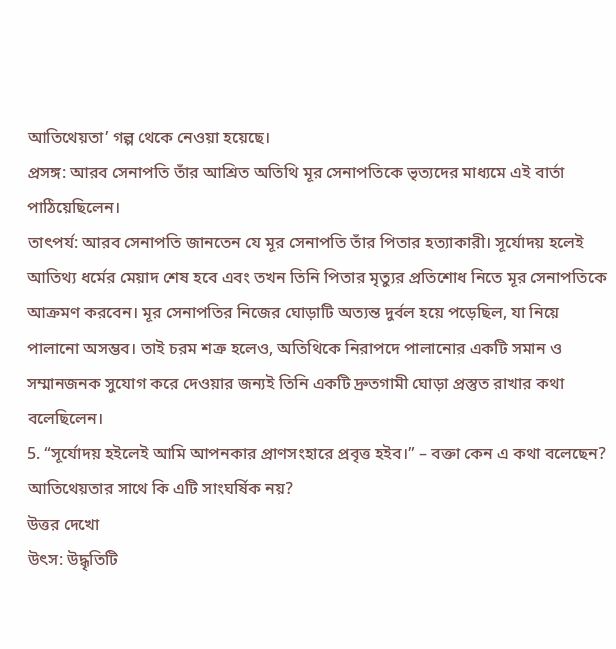আতিথেয়তা’ গল্প থেকে নেওয়া হয়েছে।
প্রসঙ্গ: আরব সেনাপতি তাঁর আশ্রিত অতিথি মূর সেনাপতিকে ভৃত্যদের মাধ্যমে এই বার্তা পাঠিয়েছিলেন।
তাৎপর্য: আরব সেনাপতি জানতেন যে মূর সেনাপতি তাঁর পিতার হত্যাকারী। সূর্যোদয় হলেই আতিথ্য ধর্মের মেয়াদ শেষ হবে এবং তখন তিনি পিতার মৃত্যুর প্রতিশোধ নিতে মূর সেনাপতিকে আক্রমণ করবেন। মূর সেনাপতির নিজের ঘোড়াটি অত্যন্ত দুর্বল হয়ে পড়েছিল, যা নিয়ে পালানো অসম্ভব। তাই চরম শত্রু হলেও, অতিথিকে নিরাপদে পালানোর একটি সমান ও সম্মানজনক সুযোগ করে দেওয়ার জন্যই তিনি একটি দ্রুতগামী ঘোড়া প্রস্তুত রাখার কথা বলেছিলেন।
5. “সূর্যোদয় হইলেই আমি আপনকার প্রাণসংহারে প্রবৃত্ত হইব।” – বক্তা কেন এ কথা বলেছেন? আতিথেয়তার সাথে কি এটি সাংঘর্ষিক নয়?
উত্তর দেখো
উৎস: উদ্ধৃতিটি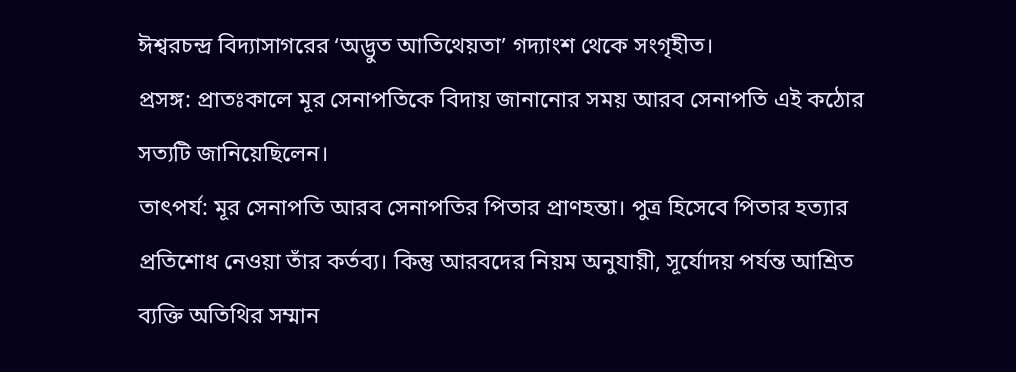ঈশ্বরচন্দ্র বিদ্যাসাগরের ‘অদ্ভুত আতিথেয়তা’ গদ্যাংশ থেকে সংগৃহীত।
প্রসঙ্গ: প্রাতঃকালে মূর সেনাপতিকে বিদায় জানানোর সময় আরব সেনাপতি এই কঠোর সত্যটি জানিয়েছিলেন।
তাৎপর্য: মূর সেনাপতি আরব সেনাপতির পিতার প্রাণহন্তা। পুত্র হিসেবে পিতার হত্যার প্রতিশোধ নেওয়া তাঁর কর্তব্য। কিন্তু আরবদের নিয়ম অনুযায়ী, সূর্যোদয় পর্যন্ত আশ্রিত ব্যক্তি অতিথির সম্মান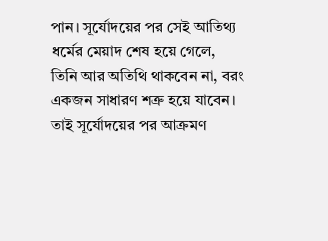পান। সূর্যোদয়ের পর সেই আতিথ্য ধর্মের মেয়াদ শেষ হয়ে গেলে, তিনি আর অতিথি থাকবেন না, বরং একজন সাধারণ শত্রু হয়ে যাবেন। তাই সূর্যোদয়ের পর আক্রমণ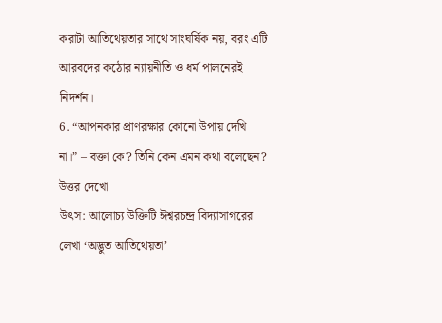করাটা আতিথেয়তার সাথে সাংঘর্ষিক নয়, বরং এটি আরবদের কঠোর ন্যায়নীতি ও ধর্ম পালনেরই নিদর্শন।
6. “আপনকার প্রাণরক্ষার কোনো উপায় দেখি না।” – বক্তা কে? তিনি কেন এমন কথা বলেছেন?
উত্তর দেখো
উৎস: আলোচ্য উক্তিটি ঈশ্বরচন্দ্র বিদ্যাসাগরের লেখা ‘অদ্ভুত আতিথেয়তা’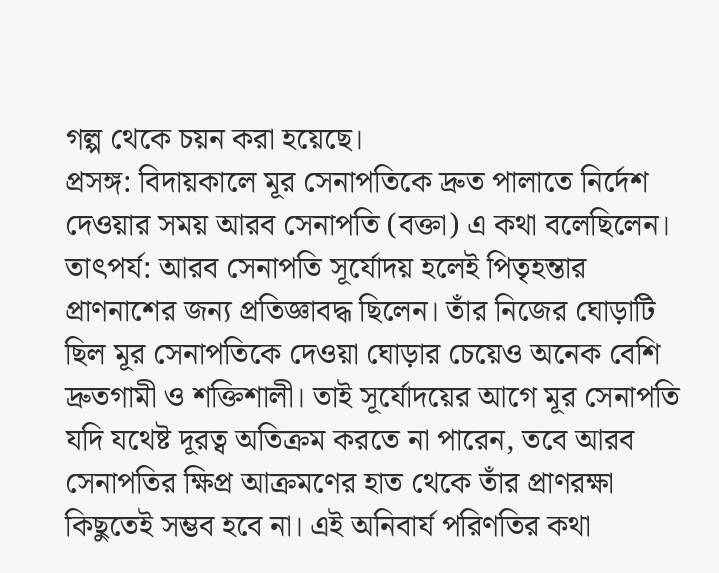গল্প থেকে চয়ন করা হয়েছে।
প্রসঙ্গ: বিদায়কালে মূর সেনাপতিকে দ্রুত পালাতে নির্দেশ দেওয়ার সময় আরব সেনাপতি (বক্তা) এ কথা বলেছিলেন।
তাৎপর্য: আরব সেনাপতি সূর্যোদয় হলেই পিতৃহন্তার প্রাণনাশের জন্য প্রতিজ্ঞাবদ্ধ ছিলেন। তাঁর নিজের ঘোড়াটি ছিল মূর সেনাপতিকে দেওয়া ঘোড়ার চেয়েও অনেক বেশি দ্রুতগামী ও শক্তিশালী। তাই সূর্যোদয়ের আগে মূর সেনাপতি যদি যথেষ্ট দূরত্ব অতিক্রম করতে না পারেন, তবে আরব সেনাপতির ক্ষিপ্র আক্রমণের হাত থেকে তাঁর প্রাণরক্ষা কিছুতেই সম্ভব হবে না। এই অনিবার্য পরিণতির কথা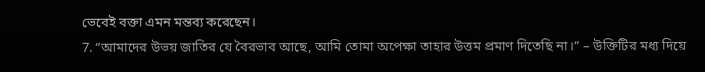ভেবেই বক্তা এমন মন্তব্য করেছেন।
7. “আমাদের উভয় জাতির যে বৈরভাব আছে, আমি তোমা অপেক্ষা তাহার উত্তম প্রমাণ দিতেছি না।” – উক্তিটির মধ্য দিয়ে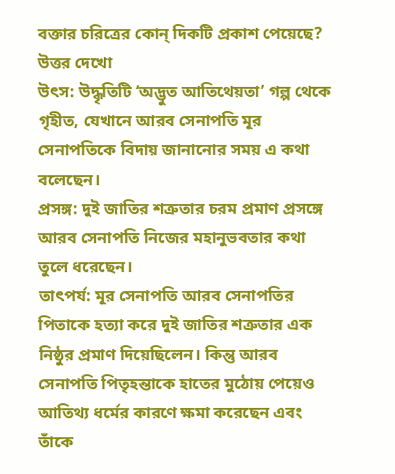বক্তার চরিত্রের কোন্ দিকটি প্রকাশ পেয়েছে?
উত্তর দেখো
উৎস: উদ্ধৃতিটি ‘অদ্ভুত আতিথেয়তা’ গল্প থেকে গৃহীত, যেখানে আরব সেনাপতি মূর সেনাপতিকে বিদায় জানানোর সময় এ কথা বলেছেন।
প্রসঙ্গ: দুই জাতির শত্রুতার চরম প্রমাণ প্রসঙ্গে আরব সেনাপতি নিজের মহানুভবতার কথা তুলে ধরেছেন।
তাৎপর্য: মূর সেনাপতি আরব সেনাপতির পিতাকে হত্যা করে দুই জাতির শত্রুতার এক নিষ্ঠুর প্রমাণ দিয়েছিলেন। কিন্তু আরব সেনাপতি পিতৃহন্তাকে হাতের মুঠোয় পেয়েও আতিথ্য ধর্মের কারণে ক্ষমা করেছেন এবং তাঁকে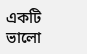একটি ভালো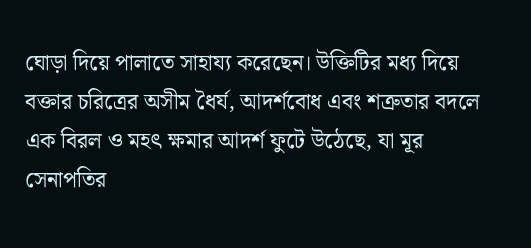ঘোড়া দিয়ে পালাতে সাহায্য করেছেন। উক্তিটির মধ্য দিয়ে বক্তার চরিত্রের অসীম ধৈর্য, আদর্শবোধ এবং শত্রুতার বদলে এক বিরল ও মহৎ ক্ষমার আদর্শ ফুটে উঠেছে, যা মূর সেনাপতির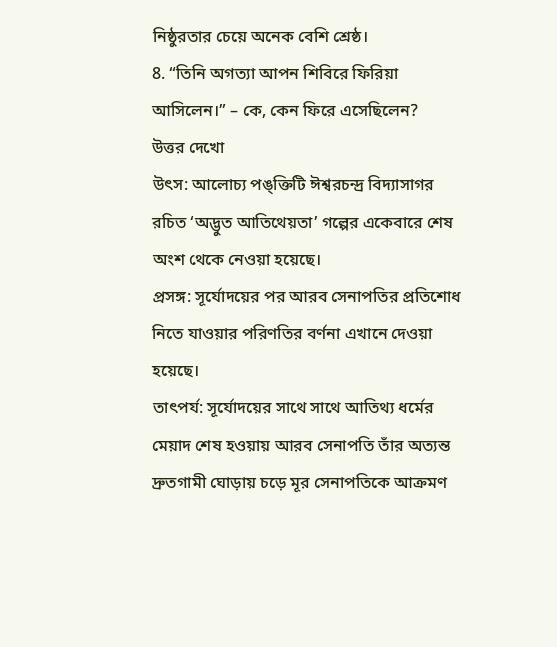নিষ্ঠুরতার চেয়ে অনেক বেশি শ্রেষ্ঠ।
8. “তিনি অগত্যা আপন শিবিরে ফিরিয়া আসিলেন।” – কে, কেন ফিরে এসেছিলেন?
উত্তর দেখো
উৎস: আলোচ্য পঙ্ক্তিটি ঈশ্বরচন্দ্র বিদ্যাসাগর রচিত ‘অদ্ভুত আতিথেয়তা’ গল্পের একেবারে শেষ অংশ থেকে নেওয়া হয়েছে।
প্রসঙ্গ: সূর্যোদয়ের পর আরব সেনাপতির প্রতিশোধ নিতে যাওয়ার পরিণতির বর্ণনা এখানে দেওয়া হয়েছে।
তাৎপর্য: সূর্যোদয়ের সাথে সাথে আতিথ্য ধর্মের মেয়াদ শেষ হওয়ায় আরব সেনাপতি তাঁর অত্যন্ত দ্রুতগামী ঘোড়ায় চড়ে মূর সেনাপতিকে আক্রমণ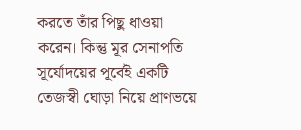করতে তাঁর পিছু ধাওয়া করেন। কিন্তু মূর সেনাপতি সূর্যোদয়ের পূর্বেই একটি তেজস্বী ঘোড়া নিয়ে প্রাণভয়ে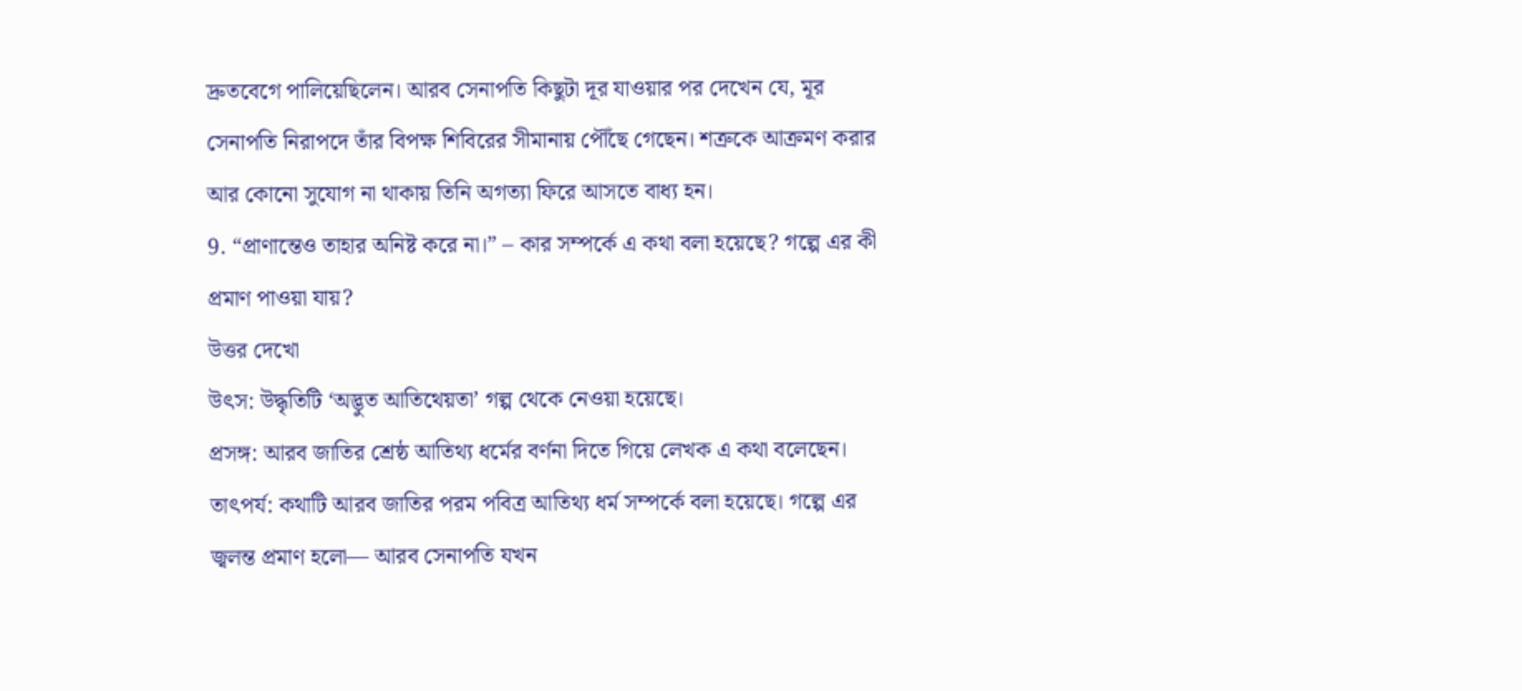দ্রুতবেগে পালিয়েছিলেন। আরব সেনাপতি কিছুটা দূর যাওয়ার পর দেখেন যে, মূর সেনাপতি নিরাপদে তাঁর বিপক্ষ শিবিরের সীমানায় পৌঁছে গেছেন। শত্রুকে আক্রমণ করার আর কোনো সুযোগ না থাকায় তিনি অগত্যা ফিরে আসতে বাধ্য হন।
9. “প্রাণান্তেও তাহার অনিষ্ট করে না।” – কার সম্পর্কে এ কথা বলা হয়েছে? গল্পে এর কী প্রমাণ পাওয়া যায়?
উত্তর দেখো
উৎস: উদ্ধৃতিটি ‘অদ্ভুত আতিথেয়তা’ গল্প থেকে নেওয়া হয়েছে।
প্রসঙ্গ: আরব জাতির শ্রেষ্ঠ আতিথ্য ধর্মের বর্ণনা দিতে গিয়ে লেখক এ কথা বলেছেন।
তাৎপর্য: কথাটি আরব জাতির পরম পবিত্র আতিথ্য ধর্ম সম্পর্কে বলা হয়েছে। গল্পে এর জ্বলন্ত প্রমাণ হলো— আরব সেনাপতি যখন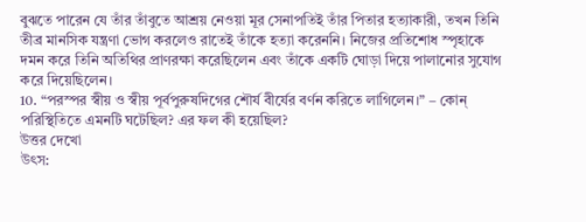বুঝতে পারেন যে তাঁর তাঁবুতে আশ্রয় নেওয়া মূর সেনাপতিই তাঁর পিতার হত্যাকারী, তখন তিনি তীব্র মানসিক যন্ত্রণা ভোগ করলেও রাতেই তাঁকে হত্যা করেননি। নিজের প্রতিশোধ স্পৃহাকে দমন করে তিনি অতিথির প্রাণরক্ষা করেছিলেন এবং তাঁকে একটি ঘোড়া দিয়ে পালানোর সুযোগ করে দিয়েছিলেন।
10. “পরস্পর স্বীয় ও স্বীয় পূর্বপুরুষদিগের শৌর্য বীর্যের বর্ণন করিতে লাগিলেন।” – কোন্ পরিস্থিতিতে এমনটি ঘটেছিল? এর ফল কী হয়েছিল?
উত্তর দেখো
উৎস: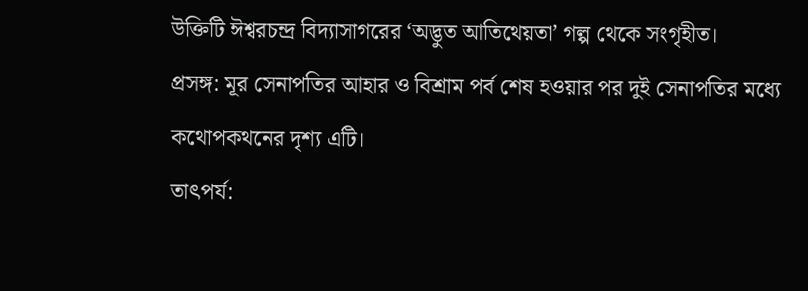উক্তিটি ঈশ্বরচন্দ্র বিদ্যাসাগরের ‘অদ্ভুত আতিথেয়তা’ গল্প থেকে সংগৃহীত।
প্রসঙ্গ: মূর সেনাপতির আহার ও বিশ্রাম পর্ব শেষ হওয়ার পর দুই সেনাপতির মধ্যে কথোপকথনের দৃশ্য এটি।
তাৎপর্য: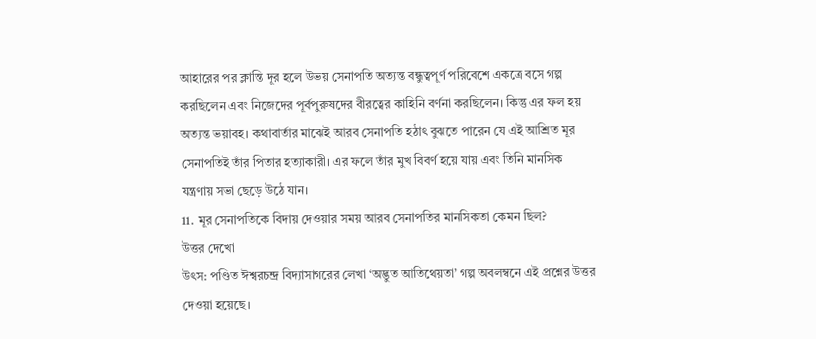আহারের পর ক্লান্তি দূর হলে উভয় সেনাপতি অত্যন্ত বন্ধুত্বপূর্ণ পরিবেশে একত্রে বসে গল্প করছিলেন এবং নিজেদের পূর্বপুরুষদের বীরত্বের কাহিনি বর্ণনা করছিলেন। কিন্তু এর ফল হয় অত্যন্ত ভয়াবহ। কথাবার্তার মাঝেই আরব সেনাপতি হঠাৎ বুঝতে পারেন যে এই আশ্রিত মূর সেনাপতিই তাঁর পিতার হত্যাকারী। এর ফলে তাঁর মুখ বিবর্ণ হয়ে যায় এবং তিনি মানসিক যন্ত্রণায় সভা ছেড়ে উঠে যান।
11. মূর সেনাপতিকে বিদায় দেওয়ার সময় আরব সেনাপতির মানসিকতা কেমন ছিল?
উত্তর দেখো
উৎস: পণ্ডিত ঈশ্বরচন্দ্র বিদ্যাসাগরের লেখা ‘অদ্ভুত আতিথেয়তা’ গল্প অবলম্বনে এই প্রশ্নের উত্তর দেওয়া হয়েছে।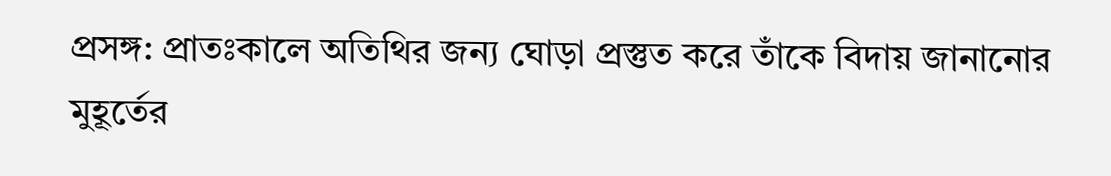প্রসঙ্গ: প্রাতঃকালে অতিথির জন্য ঘোড়া প্রস্তুত করে তাঁকে বিদায় জানানোর মুহূর্তের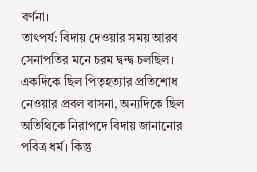বর্ণনা।
তাৎপর্য: বিদায় দেওয়ার সময় আরব সেনাপতির মনে চরম দ্বন্দ্ব চলছিল। একদিকে ছিল পিতৃহত্যার প্রতিশোধ নেওয়ার প্রবল বাসনা, অন্যদিকে ছিল অতিথিকে নিরাপদে বিদায় জানানোর পবিত্র ধর্ম। কিন্তু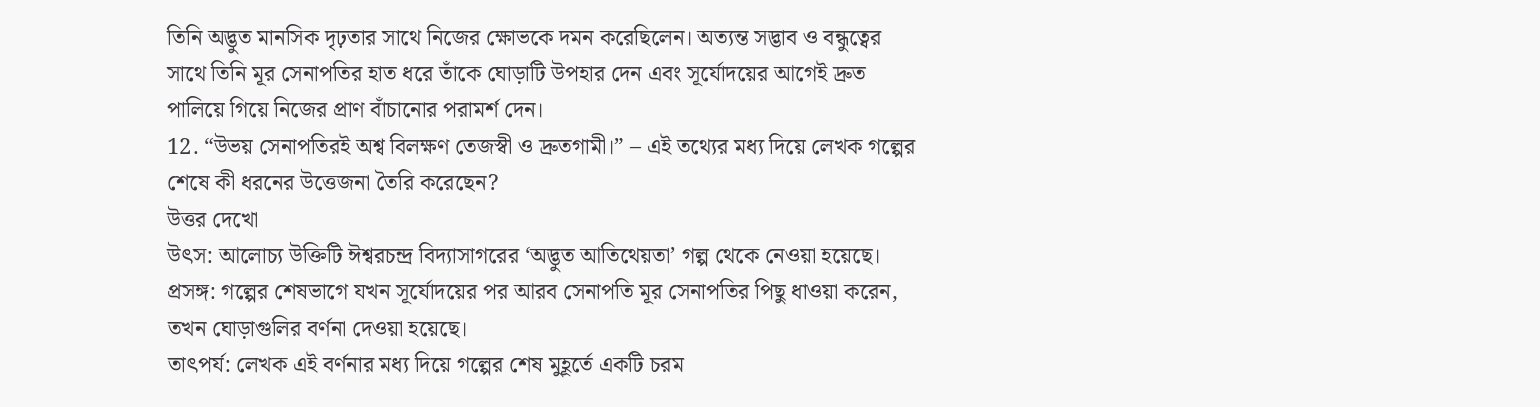তিনি অদ্ভুত মানসিক দৃঢ়তার সাথে নিজের ক্ষোভকে দমন করেছিলেন। অত্যন্ত সদ্ভাব ও বন্ধুত্বের সাথে তিনি মূর সেনাপতির হাত ধরে তাঁকে ঘোড়াটি উপহার দেন এবং সূর্যোদয়ের আগেই দ্রুত পালিয়ে গিয়ে নিজের প্রাণ বাঁচানোর পরামর্শ দেন।
12. “উভয় সেনাপতিরই অশ্ব বিলক্ষণ তেজস্বী ও দ্রুতগামী।” – এই তথ্যের মধ্য দিয়ে লেখক গল্পের শেষে কী ধরনের উত্তেজনা তৈরি করেছেন?
উত্তর দেখো
উৎস: আলোচ্য উক্তিটি ঈশ্বরচন্দ্র বিদ্যাসাগরের ‘অদ্ভুত আতিথেয়তা’ গল্প থেকে নেওয়া হয়েছে।
প্রসঙ্গ: গল্পের শেষভাগে যখন সূর্যোদয়ের পর আরব সেনাপতি মূর সেনাপতির পিছু ধাওয়া করেন, তখন ঘোড়াগুলির বর্ণনা দেওয়া হয়েছে।
তাৎপর্য: লেখক এই বর্ণনার মধ্য দিয়ে গল্পের শেষ মুহূর্তে একটি চরম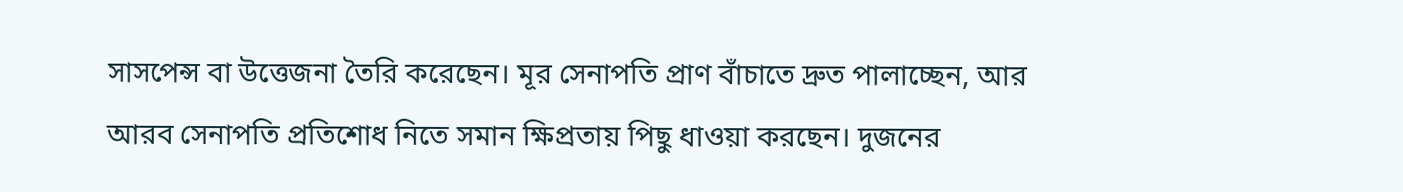সাসপেন্স বা উত্তেজনা তৈরি করেছেন। মূর সেনাপতি প্রাণ বাঁচাতে দ্রুত পালাচ্ছেন, আর আরব সেনাপতি প্রতিশোধ নিতে সমান ক্ষিপ্রতায় পিছু ধাওয়া করছেন। দুজনের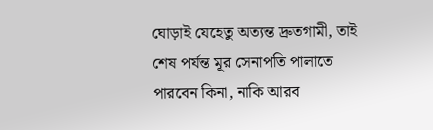ঘোড়াই যেহেতু অত্যন্ত দ্রুতগামী, তাই শেষ পর্যন্ত মূর সেনাপতি পালাতে পারবেন কিনা, নাকি আরব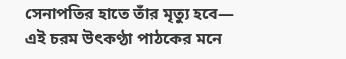সেনাপতির হাতে তাঁর মৃত্যু হবে— এই চরম উৎকণ্ঠা পাঠকের মনে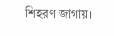শিহরণ জাগায়।